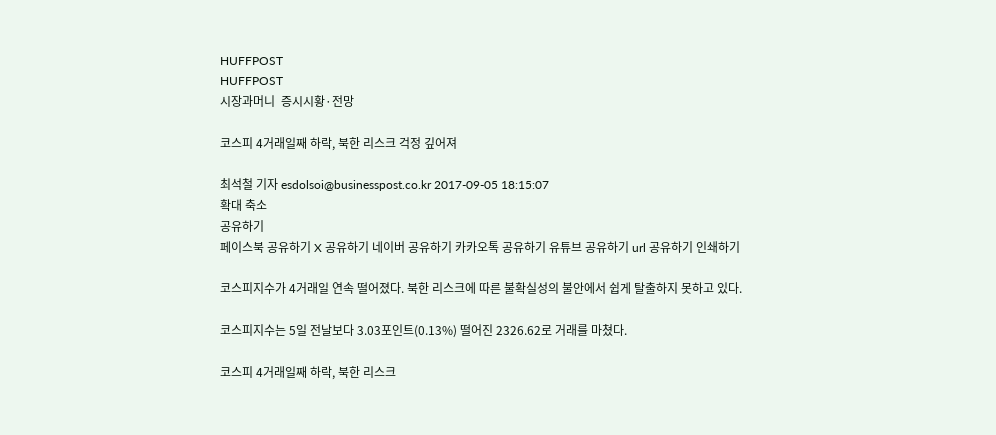HUFFPOST
HUFFPOST
시장과머니  증시시황·전망

코스피 4거래일째 하락, 북한 리스크 걱정 깊어져

최석철 기자 esdolsoi@businesspost.co.kr 2017-09-05 18:15:07
확대 축소
공유하기
페이스북 공유하기 X 공유하기 네이버 공유하기 카카오톡 공유하기 유튜브 공유하기 url 공유하기 인쇄하기

코스피지수가 4거래일 연속 떨어졌다. 북한 리스크에 따른 불확실성의 불안에서 쉽게 탈출하지 못하고 있다.

코스피지수는 5일 전날보다 3.03포인트(0.13%) 떨어진 2326.62로 거래를 마쳤다.

코스피 4거래일째 하락, 북한 리스크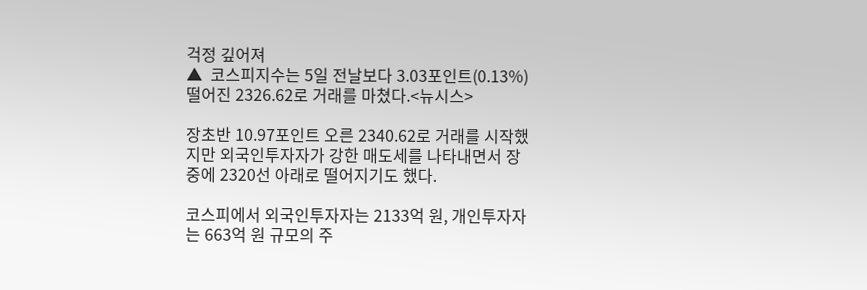걱정 깊어져
▲  코스피지수는 5일 전날보다 3.03포인트(0.13%) 떨어진 2326.62로 거래를 마쳤다.<뉴시스>

장초반 10.97포인트 오른 2340.62로 거래를 시작했지만 외국인투자자가 강한 매도세를 나타내면서 장중에 2320선 아래로 떨어지기도 했다.

코스피에서 외국인투자자는 2133억 원, 개인투자자는 663억 원 규모의 주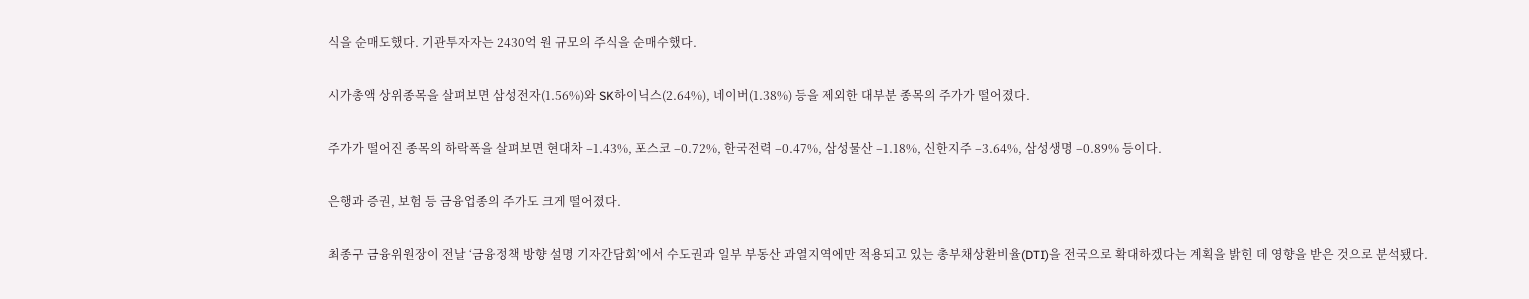식을 순매도했다. 기관투자자는 2430억 원 규모의 주식을 순매수했다.

시가총액 상위종목을 살펴보면 삼성전자(1.56%)와 SK하이닉스(2.64%), 네이버(1.38%) 등을 제외한 대부분 종목의 주가가 떨어졌다.

주가가 떨어진 종목의 하락폭을 살펴보면 현대차 –1.43%, 포스코 –0.72%, 한국전력 –0.47%, 삼성물산 –1.18%, 신한지주 –3.64%, 삼성생명 –0.89% 등이다.

은행과 증권, 보험 등 금융업종의 주가도 크게 떨어졌다.

최종구 금융위원장이 전날 ‘금융정책 방향 설명 기자간담회’에서 수도권과 일부 부동산 과열지역에만 적용되고 있는 총부채상환비율(DTI)을 전국으로 확대하겠다는 계획을 밝힌 데 영향을 받은 것으로 분석됐다.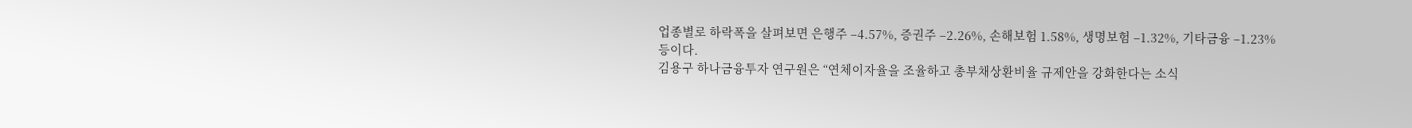업종별로 하락폭을 살펴보면 은행주 –4.57%, 증권주 –2.26%, 손해보험 1.58%, 생명보험 –1.32%, 기타금융 –1.23% 등이다.
김용구 하나금융투자 연구원은 “연체이자율을 조율하고 총부채상환비율 규제안을 강화한다는 소식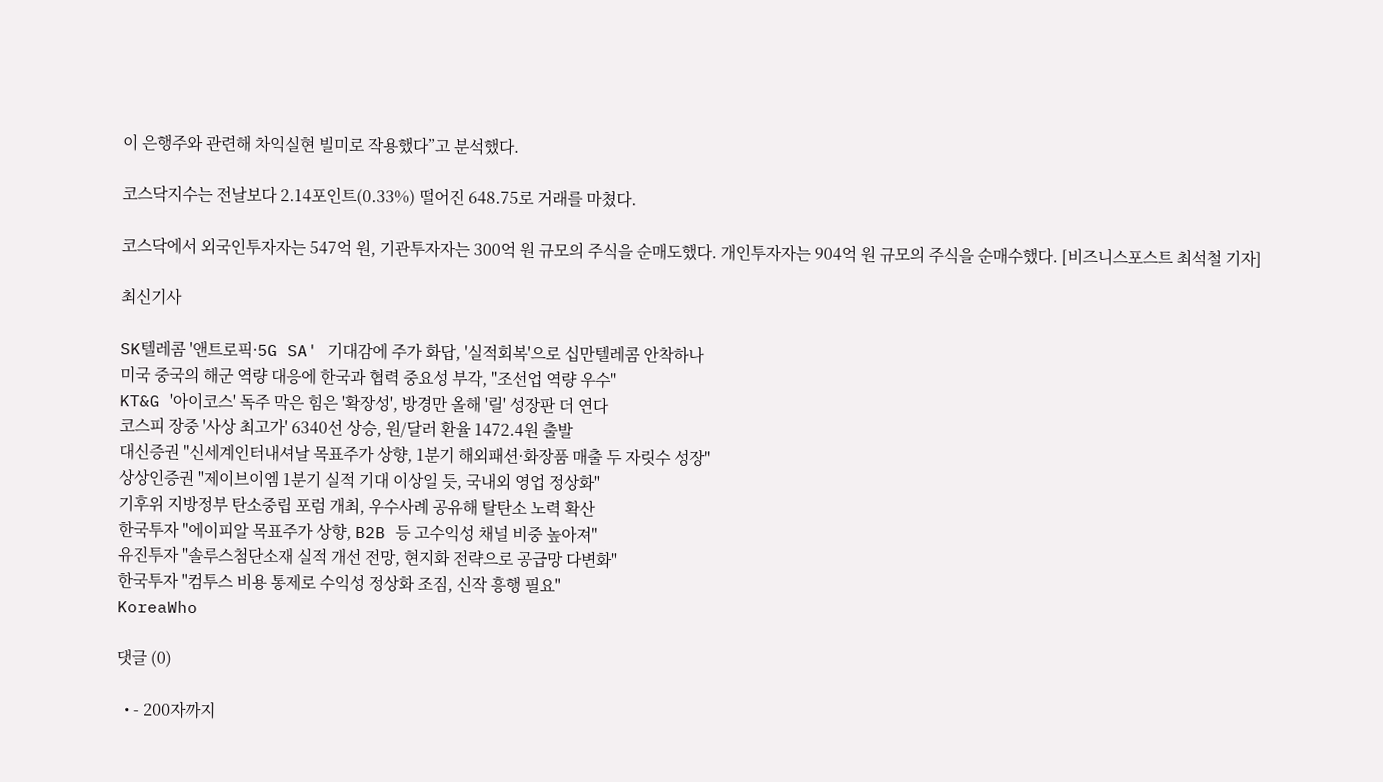이 은행주와 관련해 차익실현 빌미로 작용했다”고 분석했다.

코스닥지수는 전날보다 2.14포인트(0.33%) 떨어진 648.75로 거래를 마쳤다.

코스닥에서 외국인투자자는 547억 원, 기관투자자는 300억 원 규모의 주식을 순매도했다. 개인투자자는 904억 원 규모의 주식을 순매수했다. [비즈니스포스트 최석철 기자]

최신기사

SK텔레콤 '앤트로픽·5G SA' 기대감에 주가 화답, '실적회복'으로 십만텔레콤 안착하나
미국 중국의 해군 역량 대응에 한국과 협력 중요성 부각, "조선업 역량 우수"
KT&G '아이코스' 독주 막은 힘은 '확장성', 방경만 올해 '릴' 성장판 더 연다
코스피 장중 '사상 최고가' 6340선 상승, 원/달러 환율 1472.4원 출발
대신증권 "신세계인터내셔날 목표주가 상향, 1분기 해외패션·화장품 매출 두 자릿수 성장"
상상인증권 "제이브이엠 1분기 실적 기대 이상일 듯, 국내외 영업 정상화"
기후위 지방정부 탄소중립 포럼 개최, 우수사례 공유해 탈탄소 노력 확산
한국투자 "에이피알 목표주가 상향, B2B 등 고수익성 채널 비중 높아져"
유진투자 "솔루스첨단소재 실적 개선 전망, 현지화 전략으로 공급망 다변화"
한국투자 "컴투스 비용 통제로 수익성 정상화 조짐, 신작 흥행 필요"
KoreaWho

댓글 (0)

  • - 200자까지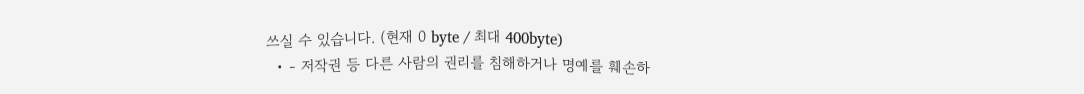쓰실 수 있습니다. (현재 0 byte / 최대 400byte)
  • - 저작권 등 다른 사람의 권리를 침해하거나 명예를 훼손하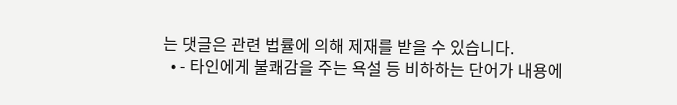는 댓글은 관련 법률에 의해 제재를 받을 수 있습니다.
  • - 타인에게 불쾌감을 주는 욕설 등 비하하는 단어가 내용에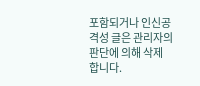포함되거나 인신공격성 글은 관리자의 판단에 의해 삭제 합니다.